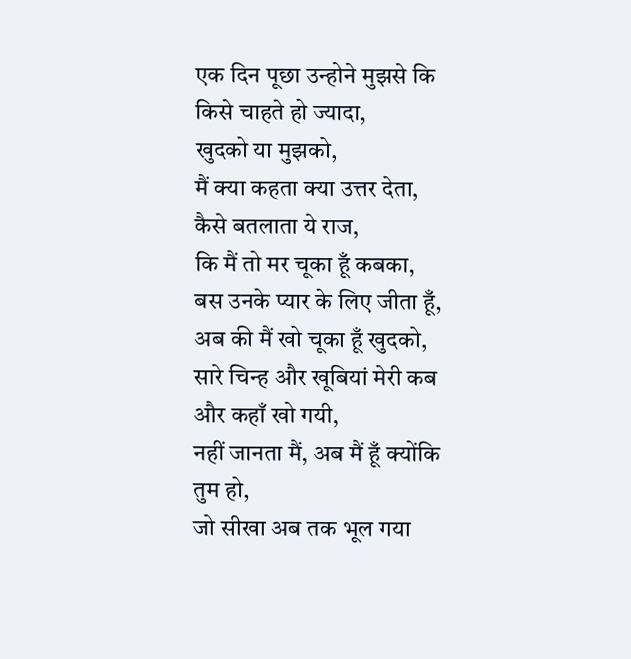एक दिन पूछा उन्होने मुझसे कि किसे चाहते हो ज्यादा,
खुदको या मुझको,
मैं क्या कहता क्या उत्तर देता,
कैसे बतलाता ये राज,
कि मैं तो मर चूका हूँ कबका,
बस उनके प्यार के लिए जीता हूँ,
अब की मैं खो चूका हूँ खुदको,
सारे चिन्ह और खूबियां मेरी कब और कहाँ खो गयी,
नहीं जानता मैं, अब मैं हूँ क्योंकि तुम हो,
जो सीखा अब तक भूल गया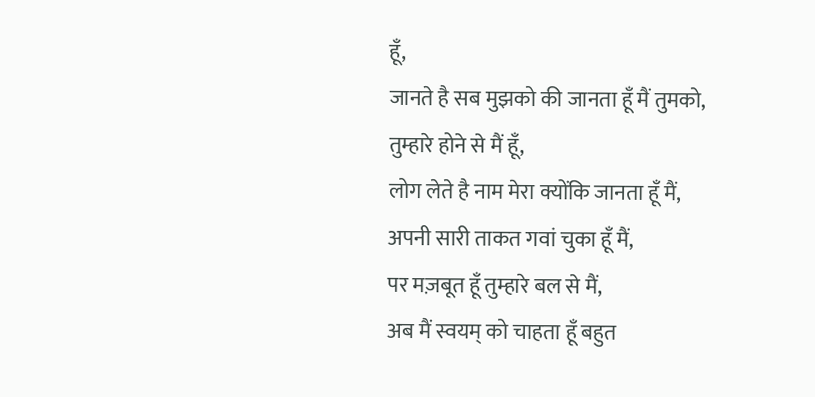हूँ,
जानते है सब मुझको की जानता हूँ मैं तुमको,
तुम्हारे होने से मैं हूँ,
लोग लेते है नाम मेरा क्योंकि जानता हूँ मैं,
अपनी सारी ताकत गवां चुका हूँ मैं,
पर मज़बूत हूँ तुम्हारे बल से मैं,
अब मैं स्वयम् को चाहता हूँ बहुत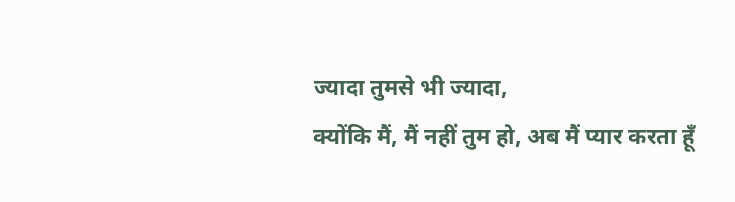ज्यादा तुमसे भी ज्यादा,
क्योंकि मैं, मैं नहीं तुम हो, अब मैं प्यार करता हूँ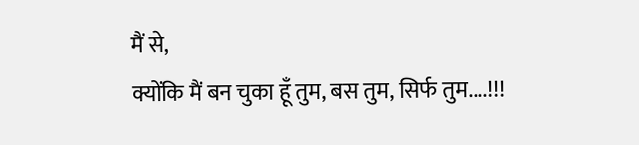मैं से,
क्योंकि मैं बन चुका हूँ तुम, बस तुम, सिर्फ तुम....!!!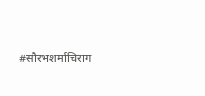#सौरभशर्माचिराग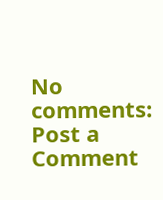No comments:
Post a Comment